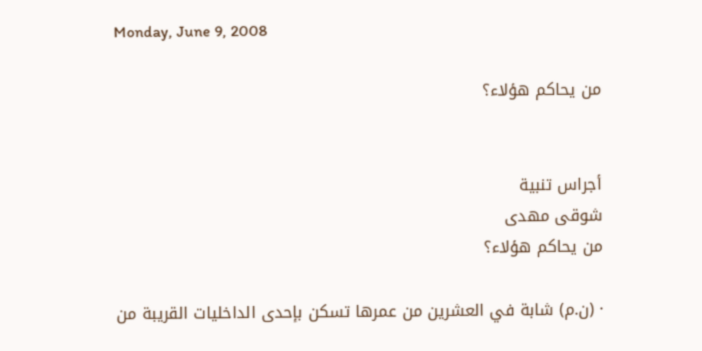Monday, June 9, 2008

من يحاكم هؤلاء؟


أجراس تنبية
شوقى مهدى
من يحاكم هؤلاء؟

· (ن.م) شابة في العشرين من عمرها تسكن بإحدى الداخليات القريبة من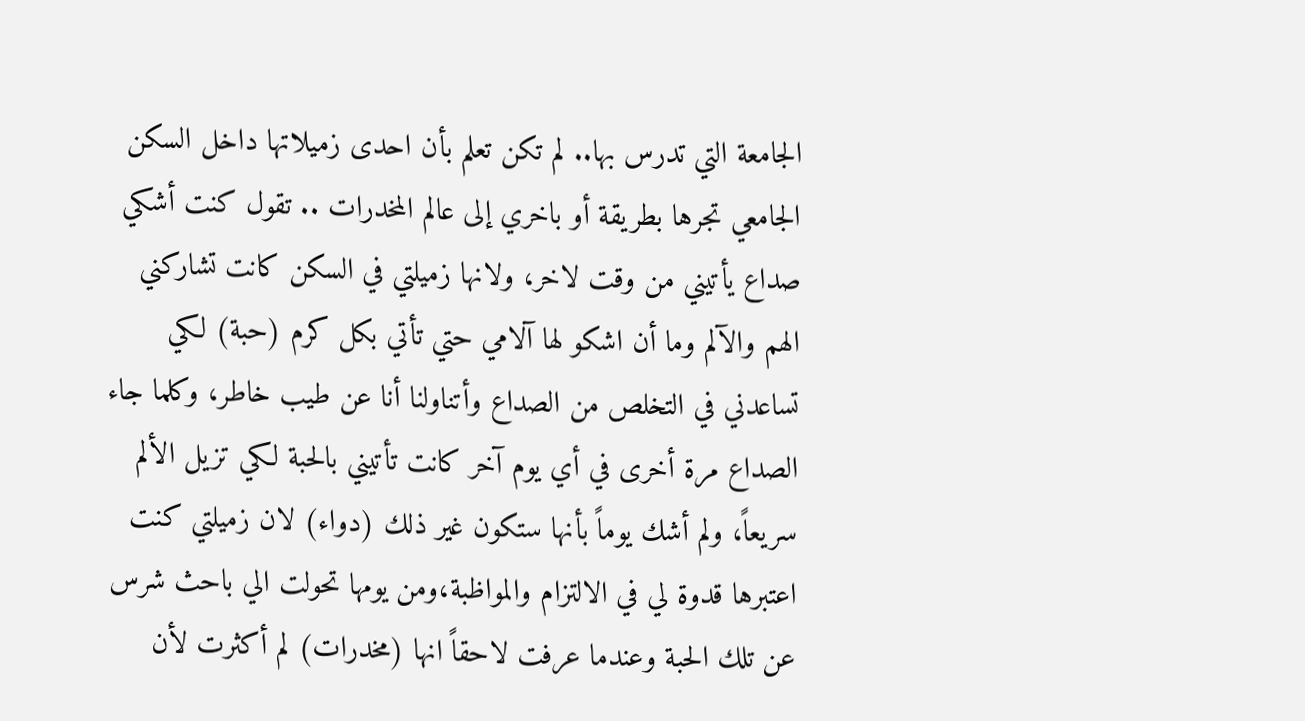الجامعة التي تدرس بها.. لم تكن تعلم بأن احدى زميلاتها داخل السكن الجامعي تجرها بطريقة أو باخري إلى عالم المخدرات .. تقول كنت أشكي صداع يأتيني من وقت لاخر، ولانها زميلتي في السكن كانت تشاركني الهم والآلم وما أن اشكو لها آلامي حتي تأتي بكل كرم (حبة) لكي تساعدني في التخلص من الصداع وأتناولنا أنا عن طيب خاطر، وكلما جاء الصداع مرة أخرى في أي يوم آخر كانت تأتيني بالحبة لكي تزيل الألم سريعاً، ولم أشك يوماً بأنها ستكون غير ذلك (دواء) لان زميلتي كنت اعتبرها قدوة لي في الالتزام والمواظبة،ومن يومها تحولت الي باحث شرس عن تلك الحبة وعندما عرفت لاحقاً انها (مخدرات) لم أكثرت لأن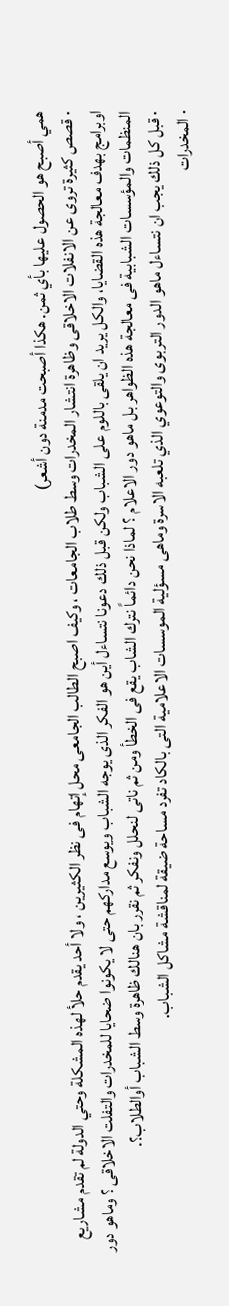همي أصبح هو الحصول عليها بأي ثمن. هكذا أصبحت مدمنة دون أشعر)
· قصص كثيرة تروى عن الانفلات الاخلاقى وظاهرة انتشار المخدرات وسط طلاب الجامعات ، وكيف اصبح الطالب الجامعى محل إتهام فى نظر الكثيرين ، ولا أحد يقدم حلأ لهذه المشكلة وحتي الدولة لم تقدم مشاريع اوبرامج بهدف معالجة هذه القضايا، والكل يريد ان يلقى باللوم على الشباب ولكن قبل ذلك دعونا نتساءل أين هو الفكر الذى يوجه الشباب ويوسع مداركهم حتى لا يكونوا ضحايا للمخدرات والتفلت الاخلاقى ؟ وماهو دور المنظمات والمؤسسات الشبابية فى معالجة هذه الظواهر بل ماهو دور الاعلام ؟ لماذا نحن دائماً نترك الشاب يقع فى الخطأ ومن ثم ناتى لنحلل ونفكر ثم نقرر بان هنالك ظاهرة وسط الشباب أوالطلاب؟.
· قبل كل ذلك يجب ان نتساءل ماهو الدور التربوى والتوعوي الذي تلعبه الاسرة وماهى مسؤلية الموسسات الاعلامية التى بالكاد تفرد مساحة ضيقة لمناقشة مشاكل الشباب.
· المخدرات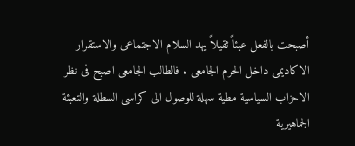أصبحت بالفعل عبئاً ثقيلاً يهد السلام الاجتماعى والاستقرار الاكاديمى داخل الحرم الجامعى . فالطالب الجامعى اصبح فى نظر الاحزاب السياسية مطية سهلة للوصول الى كراسى السطلة والتعبئة الجماهيرية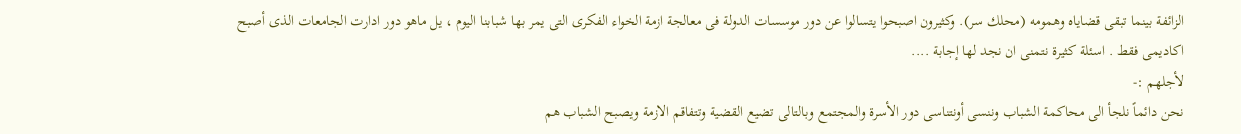الزائفة بينما تبقى قضاياه وهمومه (محلك سر). وكثيرون اصبحوا يتسالوا عن دور موسسات الدولة فى معالجة ازمة الخواء الفكرى التى يمر بها شبابنا اليوم ، يل ماهو دور ادارت الجامعات الذى أصبح اكاديمى فقط . اسئلة كثيرة نتمنى ان نجد لها إجابة ....
لأجلهم :-
نحن دائماً نلجأ الى محاكمة الشباب وننسى أونتناسى دور الأسرة والمجتمع وبالتالى تضيع القضية وتتفاقم الازمة ويصبح الشباب هم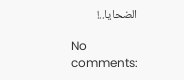الضحايا..!

No comments: